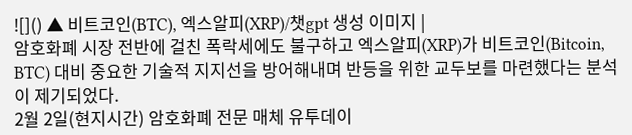![]() ▲ 비트코인(BTC), 엑스알피(XRP)/챗gpt 생성 이미지 |
암호화폐 시장 전반에 걸친 폭락세에도 불구하고 엑스알피(XRP)가 비트코인(Bitcoin, BTC) 대비 중요한 기술적 지지선을 방어해내며 반등을 위한 교두보를 마련했다는 분석이 제기되었다.
2월 2일(현지시간) 암호화폐 전문 매체 유투데이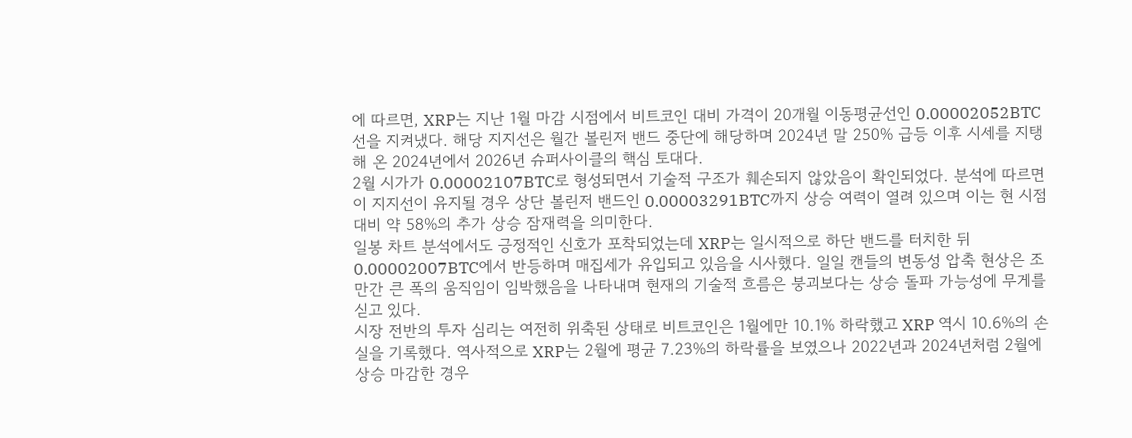에 따르면, XRP는 지난 1월 마감 시점에서 비트코인 대비 가격이 20개월 이동평균선인 0.00002052BTC 선을 지켜냈다. 해당 지지선은 월간 볼린저 밴드 중단에 해당하며 2024년 말 250% 급등 이후 시세를 지탱해 온 2024년에서 2026년 슈퍼사이클의 핵심 토대다.
2월 시가가 0.00002107BTC로 형성되면서 기술적 구조가 훼손되지 않았음이 확인되었다. 분석에 따르면 이 지지선이 유지될 경우 상단 볼린저 밴드인 0.00003291BTC까지 상승 여력이 열려 있으며 이는 현 시점 대비 약 58%의 추가 상승 잠재력을 의미한다.
일봉 차트 분석에서도 긍정적인 신호가 포착되었는데 XRP는 일시적으로 하단 밴드를 터치한 뒤 0.00002007BTC에서 반등하며 매집세가 유입되고 있음을 시사했다. 일일 캔들의 변동성 압축 현상은 조만간 큰 폭의 움직임이 임박했음을 나타내며 현재의 기술적 흐름은 붕괴보다는 상승 돌파 가능성에 무게를 싣고 있다.
시장 전반의 투자 심리는 여전히 위축된 상태로 비트코인은 1월에만 10.1% 하락했고 XRP 역시 10.6%의 손실을 기록했다. 역사적으로 XRP는 2월에 평균 7.23%의 하락률을 보였으나 2022년과 2024년처럼 2월에 상승 마감한 경우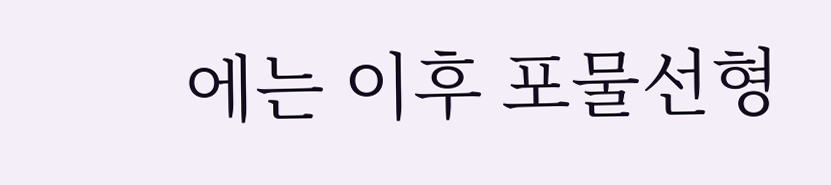에는 이후 포물선형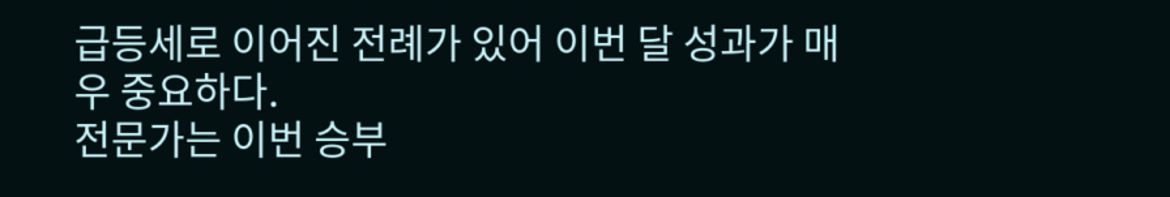급등세로 이어진 전례가 있어 이번 달 성과가 매우 중요하다.
전문가는 이번 승부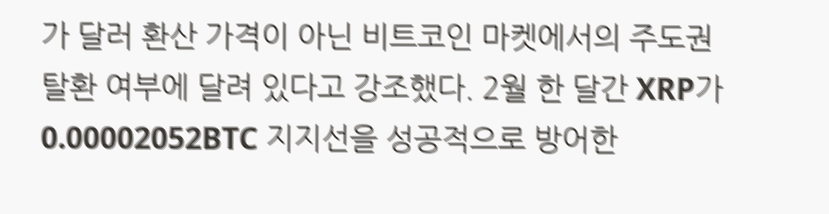가 달러 환산 가격이 아닌 비트코인 마켓에서의 주도권 탈환 여부에 달려 있다고 강조했다. 2월 한 달간 XRP가 0.00002052BTC 지지선을 성공적으로 방어한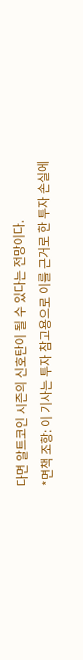다면 알트코인 시즌의 신호탄이 될 수 있다는 전망이다.
*면책 조항: 이 기사는 투자 참고용으로 이를 근거로 한 투자 손실에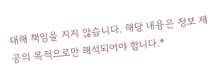대해 책임을 지지 않습니다. 해당 내용은 정보 제공의 목적으로만 해석되어야 합니다.*